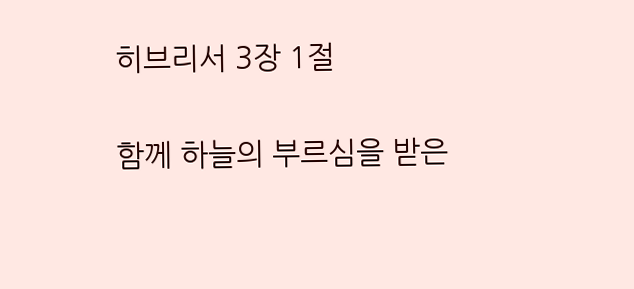히브리서 3장 1절

함께 하늘의 부르심을 받은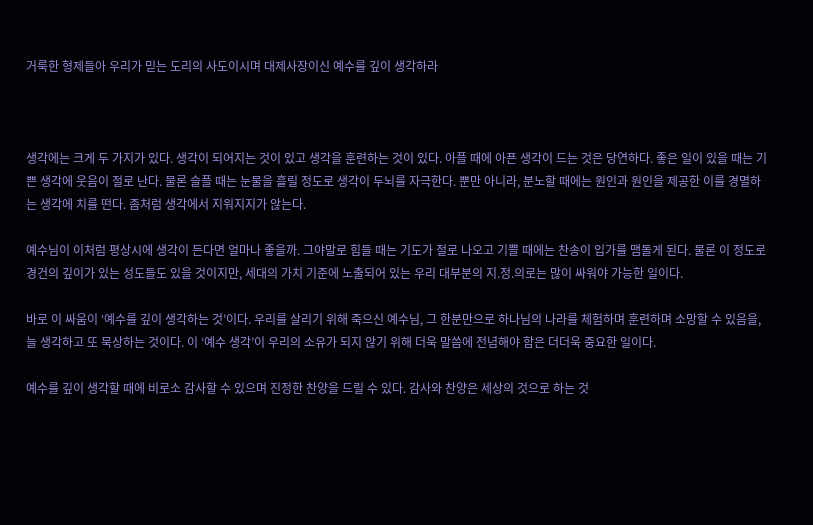거룩한 형제들아 우리가 믿는 도리의 사도이시며 대제사장이신 예수를 깊이 생각하라



생각에는 크게 두 가지가 있다. 생각이 되어지는 것이 있고 생각을 훈련하는 것이 있다. 아플 때에 아픈 생각이 드는 것은 당연하다. 좋은 일이 있을 때는 기쁜 생각에 웃음이 절로 난다. 물론 슬플 때는 눈물을 흘릴 정도로 생각이 두뇌를 자극한다. 뿐만 아니라, 분노할 때에는 원인과 원인을 제공한 이를 경멸하는 생각에 치를 떤다. 좀처럼 생각에서 지워지지가 않는다.

예수님이 이처럼 평상시에 생각이 든다면 얼마나 좋을까. 그야말로 힘들 때는 기도가 절로 나오고 기쁠 때에는 찬송이 입가를 맴돌게 된다. 물론 이 정도로 경건의 깊이가 있는 성도들도 있을 것이지만, 세대의 가치 기준에 노출되어 있는 우리 대부분의 지.정.의로는 많이 싸워야 가능한 일이다.

바로 이 싸움이 ‘예수를 깊이 생각하는 것’이다. 우리를 살리기 위해 죽으신 예수님, 그 한분만으로 하나님의 나라를 체험하며 훈련하며 소망할 수 있음을, 늘 생각하고 또 묵상하는 것이다. 이 ‘예수 생각’이 우리의 소유가 되지 않기 위해 더욱 말씀에 전념해야 함은 더더욱 중요한 일이다.

예수를 깊이 생각할 때에 비로소 감사할 수 있으며 진정한 찬양을 드릴 수 있다. 감사와 찬양은 세상의 것으로 하는 것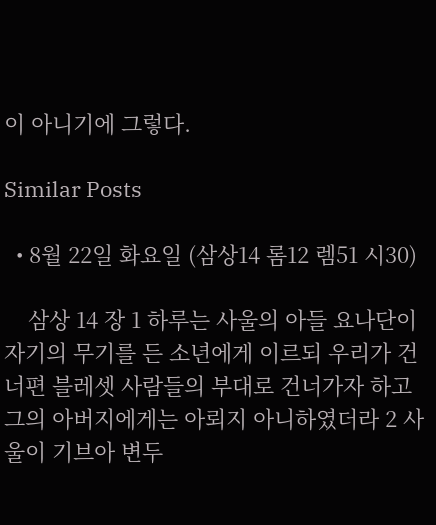이 아니기에 그렇다.

Similar Posts

  • 8월 22일 화요일 (삼상14 롬12 렘51 시30)

    삼상 14 장 1 하루는 사울의 아들 요나단이 자기의 무기를 든 소년에게 이르되 우리가 건너편 블레셋 사람들의 부대로 건너가자 하고 그의 아버지에게는 아뢰지 아니하였더라 2 사울이 기브아 변두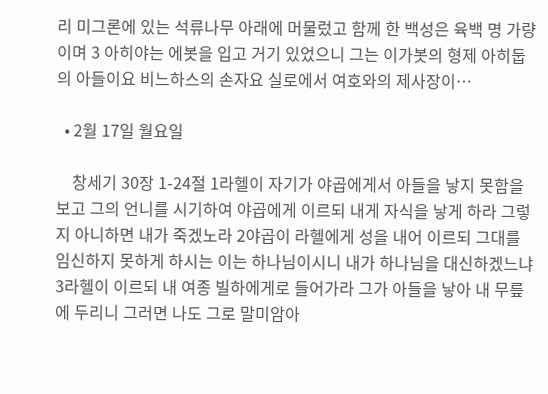리 미그론에 있는 석류나무 아래에 머물렀고 함께 한 백성은 육백 명 가량이며 3 아히야는 에봇을 입고 거기 있었으니 그는 이가봇의 형제 아히둡의 아들이요 비느하스의 손자요 실로에서 여호와의 제사장이…

  • 2월 17일 월요일

    창세기 30장 1-24절 1라헬이 자기가 야곱에게서 아들을 낳지 못함을 보고 그의 언니를 시기하여 야곱에게 이르되 내게 자식을 낳게 하라 그렇지 아니하면 내가 죽겠노라 2야곱이 라헬에게 성을 내어 이르되 그대를 임신하지 못하게 하시는 이는 하나님이시니 내가 하나님을 대신하겠느냐 3라헬이 이르되 내 여종 빌하에게로 들어가라 그가 아들을 낳아 내 무릎에 두리니 그러면 나도 그로 말미암아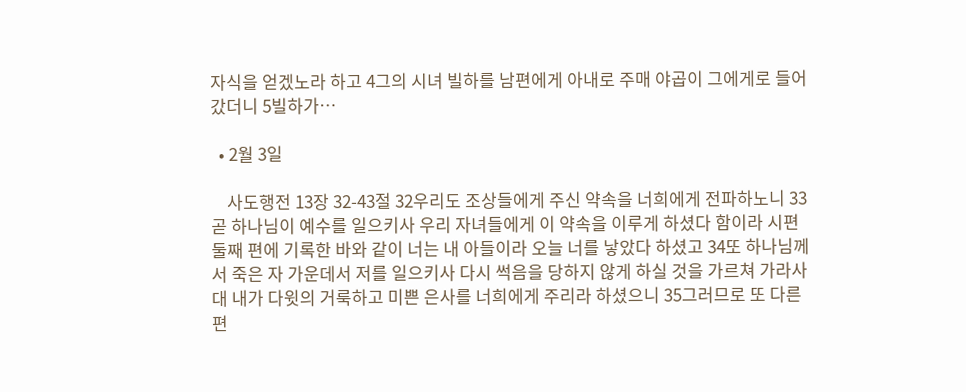자식을 얻겠노라 하고 4그의 시녀 빌하를 남편에게 아내로 주매 야곱이 그에게로 들어갔더니 5빌하가…

  • 2월 3일

    사도행전 13장 32-43절 32우리도 조상들에게 주신 약속을 너희에게 전파하노니 33곧 하나님이 예수를 일으키사 우리 자녀들에게 이 약속을 이루게 하셨다 함이라 시편 둘째 편에 기록한 바와 같이 너는 내 아들이라 오늘 너를 낳았다 하셨고 34또 하나님께서 죽은 자 가운데서 저를 일으키사 다시 썩음을 당하지 않게 하실 것을 가르쳐 가라사대 내가 다윗의 거룩하고 미쁜 은사를 너희에게 주리라 하셨으니 35그러므로 또 다른 편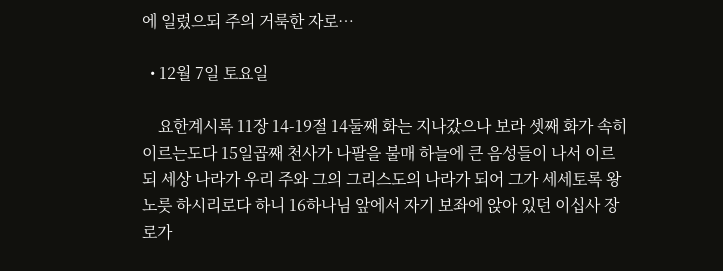에 일렀으되 주의 거룩한 자로…

  • 12월 7일 토요일

    요한계시록 11장 14-19절 14둘째 화는 지나갔으나 보라 셋째 화가 속히 이르는도다 15일곱째 천사가 나팔을 불매 하늘에 큰 음성들이 나서 이르되 세상 나라가 우리 주와 그의 그리스도의 나라가 되어 그가 세세토록 왕 노릇 하시리로다 하니 16하나님 앞에서 자기 보좌에 앉아 있던 이십사 장로가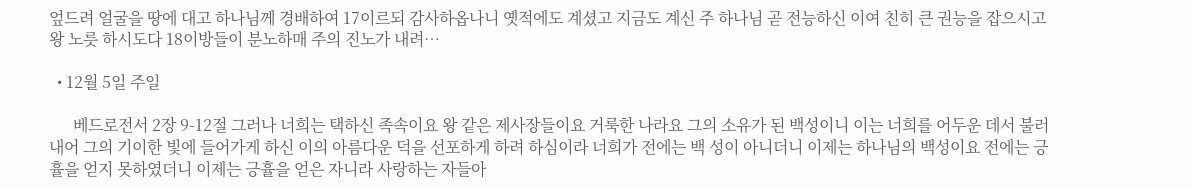엎드려 얼굴을 땅에 대고 하나님께 경배하여 17이르되 감사하옵나니 옛적에도 계셨고 지금도 계신 주 하나님 곧 전능하신 이여 친히 큰 권능을 잡으시고 왕 노릇 하시도다 18이방들이 분노하매 주의 진노가 내려…

  • 12월 5일 주일

      베드로전서 2장 9-12절 그러나 너희는 택하신 족속이요 왕 같은 제사장들이요 거룩한 나라요 그의 소유가 된 백성이니 이는 너희를 어두운 데서 불러내어 그의 기이한 빛에 들어가게 하신 이의 아름다운 덕을 선포하게 하려 하심이라 너희가 전에는 백 성이 아니더니 이제는 하나님의 백성이요 전에는 긍휼을 얻지 못하였더니 이제는 긍휼을 얻은 자니라 사랑하는 자들아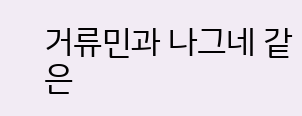거류민과 나그네 같은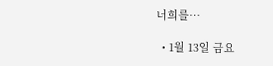너희를…

  • 1월 13일 금요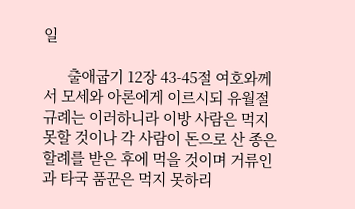일

      출애굽기 12장 43-45절 여호와께서 모세와 아론에게 이르시되 유월절 규례는 이러하니라 이방 사람은 먹지 못할 것이나 각 사람이 돈으로 산 종은 할례를 받은 후에 먹을 것이며 거류인과 타국 품꾼은 먹지 못하리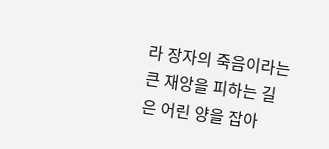라 장자의 죽음이라는 큰 재앙을 피하는 길은 어린 양을 잡아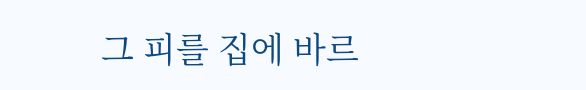그 피를 집에 바르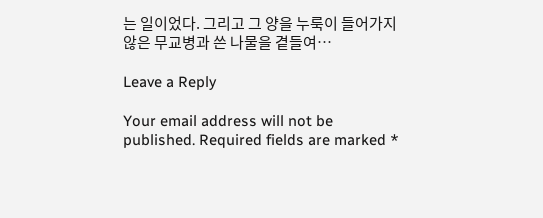는 일이었다. 그리고 그 양을 누룩이 들어가지 않은 무교병과 쓴 나물을 곁들여…

Leave a Reply

Your email address will not be published. Required fields are marked *